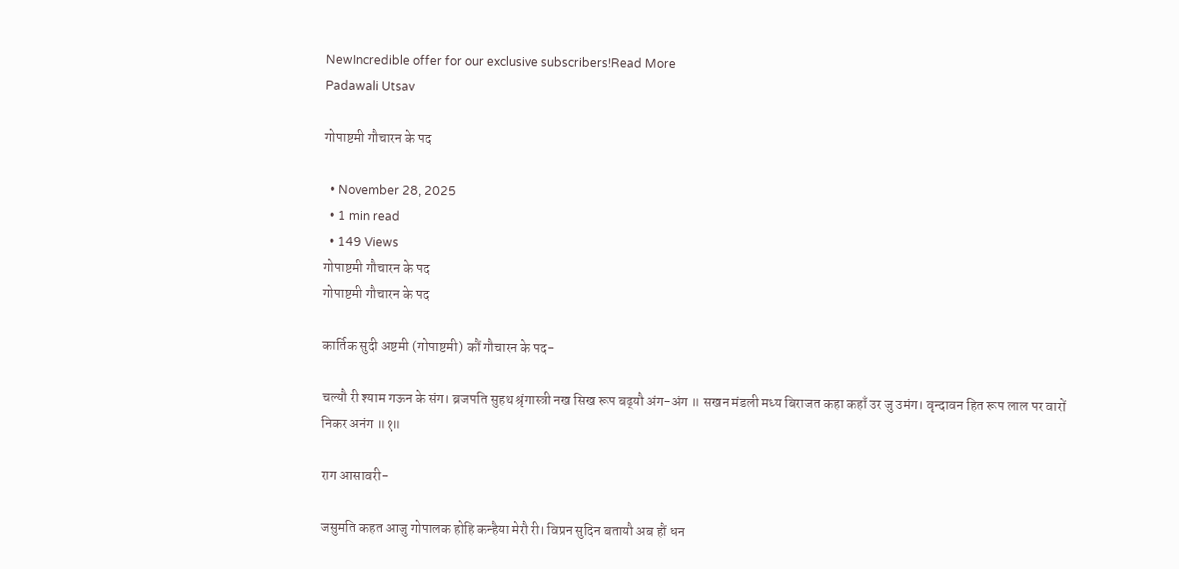NewIncredible offer for our exclusive subscribers!Read More
Padawali Utsav

गोपाष्टमी गौचारन के पद

  • November 28, 2025
  • 1 min read
  • 149 Views
गोपाष्टमी गौचारन के पद
गोपाष्टमी गौचारन के पद

कार्तिक सुदी अष्टमी (गोपाष्टमी) कौं गौचारन के पद-

चल्यौ री श्याम गऊन के संग। ब्रजपति सुहथ श्रृंगास्त्री नख सिख रूप बढ्‌यौ अंग-अंग ॥ सखन मंडली मध्य बिराजत कहा कहाँ उर जु उमंग। वृन्दावन हित रूप लाल पर वारों निकर अनंग ॥१॥

राग आसावरी-

जसुमति कहत आजु गोपालक होहि कन्हैया मेरौ री। विप्रन सुदिन बतायौ अब हौं धन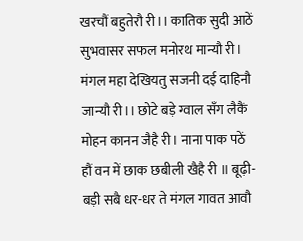खरचौं बहुतेरौ री।। कातिक सुदी आठें सुभवासर सफल मनोरथ मान्यौ री। मंगल महा देखियतु सजनी दई दाहिनौ जान्यौ री।। छोटे बड़े ग्वाल सँग लैकैं मोहन कानन जैहै री। नाना पाक पठें हौं वन में छाक छबीली खैहै री ॥ बूढ़ी-बड़ी सबै धर-धर ते मंगल गावत आवौ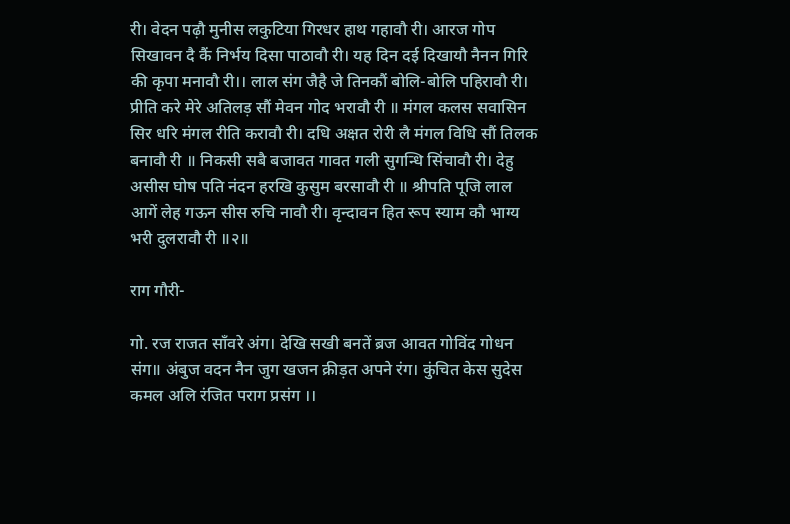री। वेदन पढ़ौ मुनीस लकुटिया गिरधर हाथ गहावौ री। आरज गोप सिखावन दै कैं निर्भय दिसा पाठावौ री। यह दिन दई दिखायौ नैनन गिरि की कृपा मनावौ री।। लाल संग जैहै जे तिनकौं बोलि-बोलि पहिरावौ री। प्रीति करे मेरे अतिलड़ सौं मेवन गोद भरावौ री ॥ मंगल कलस सवासिन सिर धरि मंगल रीति करावौ री। दधि अक्षत रोरी लै मंगल विधि सौं तिलक बनावौ री ॥ निकसी सबै बजावत गावत गली सुगन्धि सिंचावौ री। देहु असीस घोष पति नंदन हरखि कुसुम बरसावौ री ॥ श्रीपति पूजि लाल आगें लेह गऊन सीस रुचि नावौ री। वृन्दावन हित रूप स्याम कौ भाग्य भरी दुलरावौ री ॥२॥

राग गौरी-

गो. रज राजत साँवरे अंग। देखि सखी बनतें ब्रज आवत गोविंद गोधन संग॥ अंबुज वदन नैन जुग खजन क्रीड़त अपने रंग। कुंचित केस सुदेस कमल अलि रंजित पराग प्रसंग ।।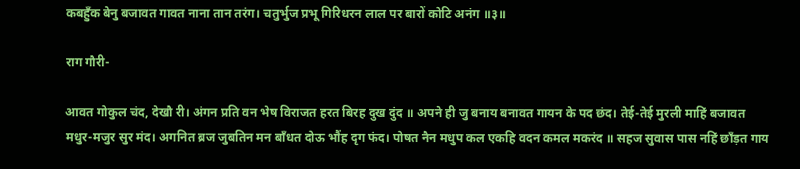कबहुँक बेनु बजावत गावत नाना तान तरंग। चतुर्भुज प्रभू गिरिधरन लाल पर बारों कोटि अनंग ॥३॥

राग गौरी-

आवत गोकुल चंद, देखौ री। अंगन प्रति वन भेष विराजत हरत बिरह दुख दुंद ॥ अपने ही जु बनाय बनावत गायन के पद छंद। तेई-तेई मुरली माहिं बजावत मधुर-मजुर सुर मंद। अगनित ब्रज जुबतिन मन बाँधत दोऊ भौंह दृग फंद। पोषत नैन मधुप कल एकहि वदन कमल मकरंद ॥ सहज सुवास पास नहिं छाँड़त गाय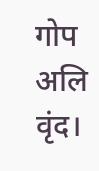गोप अलि वृंद।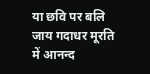या छवि पर बलि जाय गदाधर मूरति में आनन्द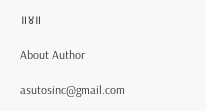॥४॥

About Author

asutosinc@gmail.com